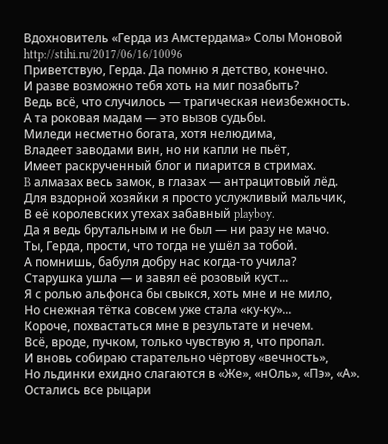Вдохновитель «Герда из Амстердама» Солы Моновoй
http://stihi.ru/2017/06/16/10096
Приветствую, Герда. Да помню я детство, конечно.
И разве возможно тебя хоть на миг позабыть?
Ведь всё, что случилось — трагическая неизбежность.
А та роковая мадам — это вызов судьбы.
Миледи несметно богата, хотя нелюдима,
Владеет заводами вин, но ни капли не пьёт,
Имеет раскрученный блог и пиарится в стримах.
B алмазах весь замок, в глазах — антрацитовый лёд.
Для вздорной хозяйки я просто услужливый мальчик,
В её королевских утехах забавный playboy.
Да я ведь брутальным и не был — ни разу не мачо.
Ты, Герда, прости, что тогда не ушёл за тобой.
А помнишь, бабуля добру нас когда-то учила?
Cтарушка ушла — и завял её розовый куст...
Я с ролью альфонса бы свыкся, хоть мне и не милo,
Но снежная тётка совсем уже стала «ку-ку»...
Короче, похвастаться мне в результате и нечем.
Всё, вроде, пучком, только чувствую я, что пропал.
И вновь собираю старательно чёртову «вечность»,
Но льдинки ехидно слагаются в «Же», «нОль», «Пэ», «А».
Оcтались все рыцари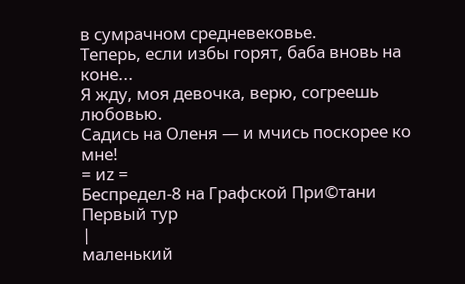в сумрачном средневековье.
Теперь, если избы горят, баба вновь на коне...
Я жду, моя девочка, верю, согреешь любовью.
Садись на Оленя — и мчись поскорее ко мне!
= иz =
Беспредел-8 на Графской При©тани
Первый тур
|
маленький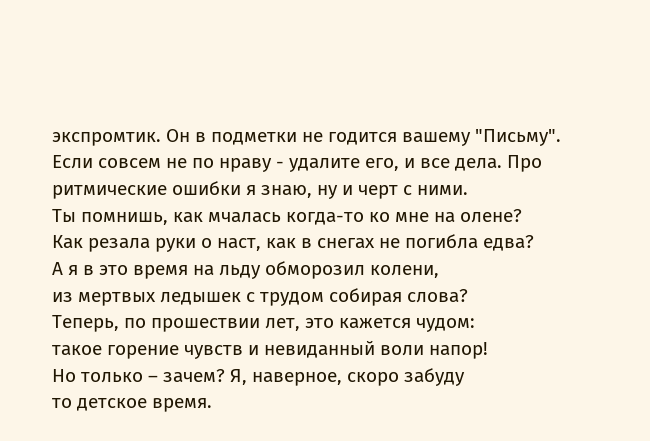экспромтик. Он в подметки не годится вашему "Письму". Если совсем не по нраву - удалите его, и все дела. Про ритмические ошибки я знаю, ну и черт с ними.
Ты помнишь, как мчалась когда-то ко мне на олене?
Как резала руки о наст, как в снегах не погибла едва?
А я в это время на льду обморозил колени,
из мертвых ледышек с трудом собирая слова?
Теперь, по прошествии лет, это кажется чудом:
такое горение чувств и невиданный воли напор!
Но только – зачем? Я, наверное, скоро забуду
то детское время.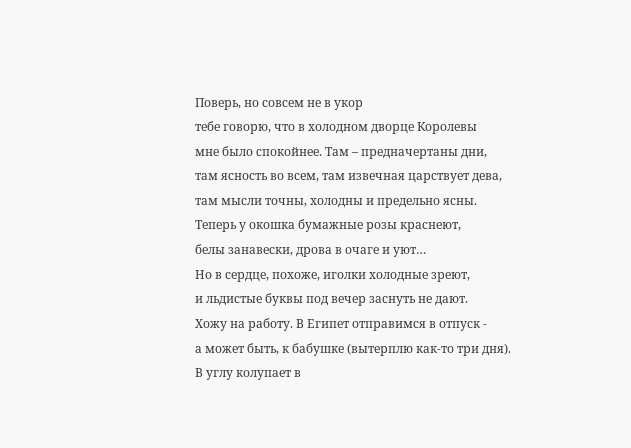Поверь, но совсем не в укор
тебе говорю, что в холодном дворце Королевы
мне было спокойнее. Там – предначертаны дни,
там ясность во всем, там извечная царствует дева,
там мысли точны, холодны и предельно ясны.
Теперь у окошка бумажные розы краснеют,
белы занавески, дрова в очаге и уют…
Но в сердце, похоже, иголки холодные зреют,
и льдистые буквы под вечер заснуть не дают.
Хожу на работу. В Египет отправимся в отпуск -
а может быть, к бабушке (вытерплю как-то три дня).
В углу колупает в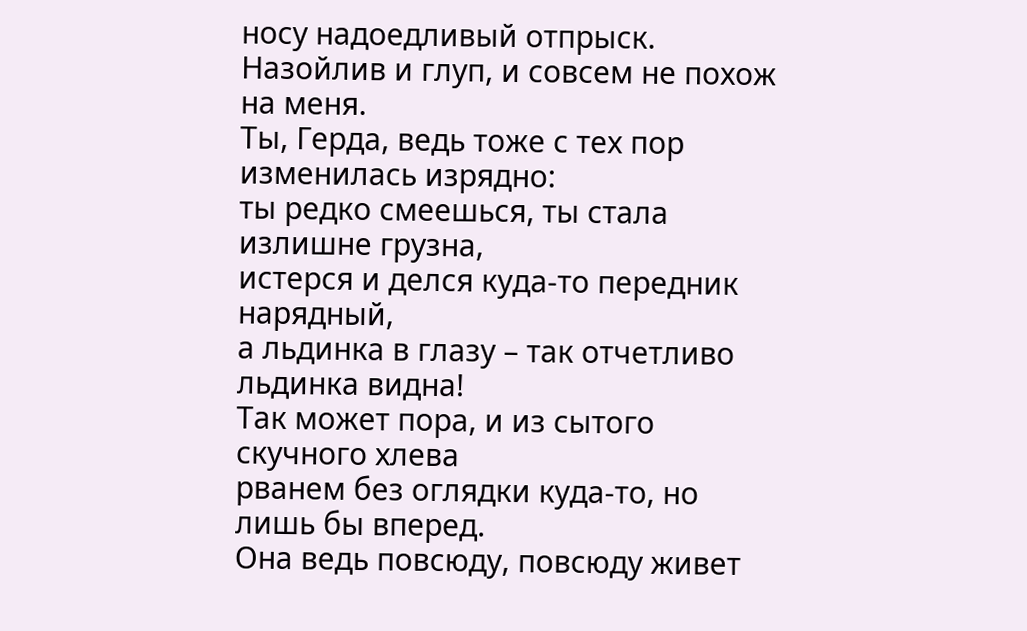носу надоедливый отпрыск.
Назойлив и глуп, и совсем не похож на меня.
Ты, Герда, ведь тоже с тех пор изменилась изрядно:
ты редко смеешься, ты стала излишне грузна,
истерся и делся куда-то передник нарядный,
а льдинка в глазу – так отчетливо льдинка видна!
Так может пора, и из сытого скучного хлева
рванем без оглядки куда-то, но лишь бы вперед.
Она ведь повсюду, повсюду живет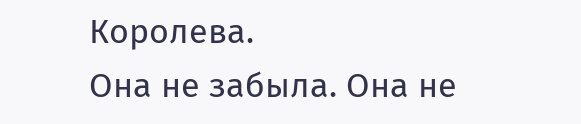Королева.
Она не забыла. Она не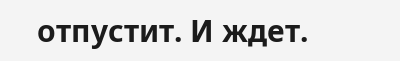отпустит. И ждет.